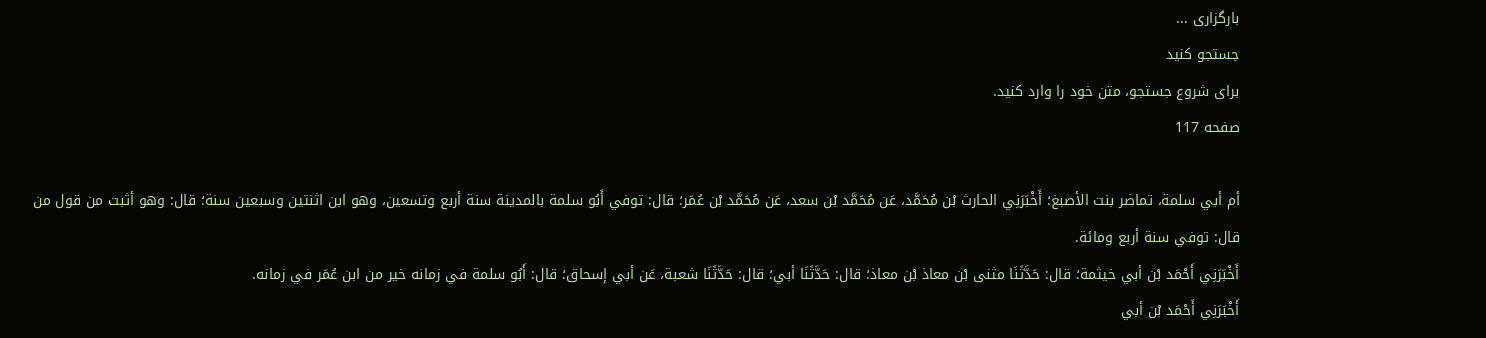بارگزاری ...
جستجو کنید
برای شروع جستجو، متن خود را وارد کنید.
صفحه 117

أم أبي سلمة، تماضر بنت الأصبغ؛ أَخْبَرَنِي الحارث بْن مُحَمَّد، عَن مُحَمَّد بْن سعد، عَن مُحَمَّد بْن عُمَر؛ قال: توفي أَبُو سلمة بالمدينة سنة أربع وتسعين، وهو ابن اثنتين وسبعين سنة؛ قال: وهو أثبت من قول من قال: توفي سنة أربع ومائة.
أَخْبَرَنِي أَحْمَد بْن أبي خيثمة؛ قال: حَدَّثَنَا مثنى بْن معاذ بْن معاذ؛ قال: حَدَّثَنَا أبي؛ قال: حَدَّثَنَا شعبة، عَن أبي إسحاق؛ قال: أَبُو سلمة في زمانه خير من ابن عُمَر في زمانه.
أَخْبَرَنِي أَحْمَد بْن أبي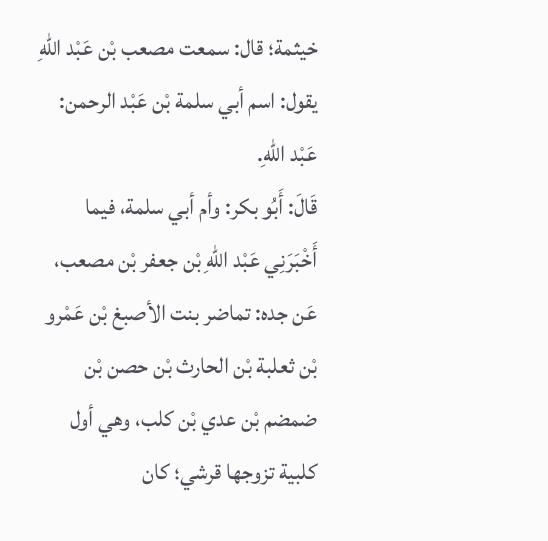خيثمة؛ قال: سمعت مصعب بْن عَبْد اللهِ يقول: اسم أبي سلمة بْن عَبْد الرحمن: عَبْد اللهِ.
قَالَ: أَبُو بكر: وأم أبي سلمة، فيما أَخْبَرَنِي عَبْد اللهِ بْن جعفر بْن مصعب، عَن جده: تماضر بنت الأصبغ بْن عَمْرو بْن ثعلبة بْن الحارث بْن حصن بْن ضمضم بْن عدي بْن كلب، وهي أول كلبية تزوجها قرشي؛ كان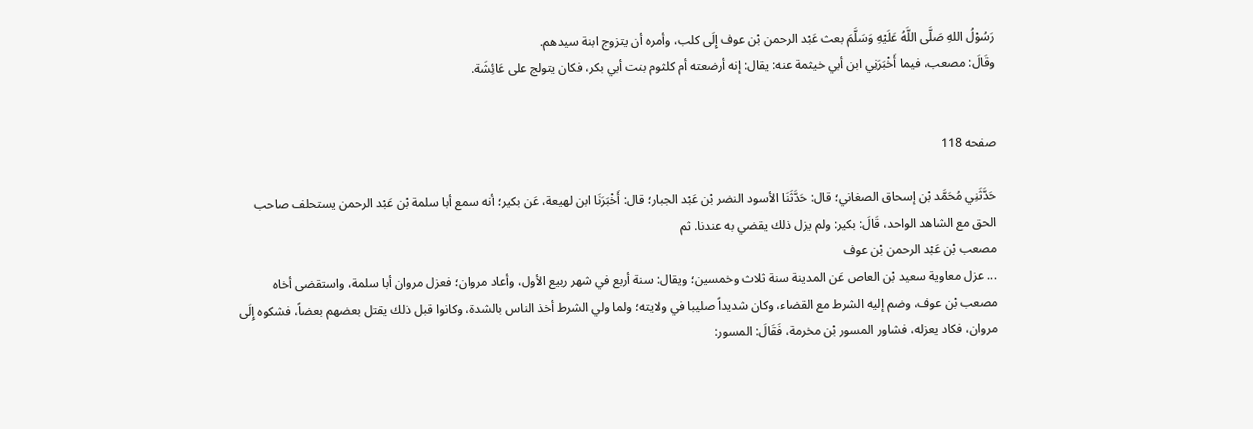رَسُوْلُ اللهِ صَلَّى اللَّهُ عَلَيْهِ وَسَلَّمَ بعث عَبْد الرحمن بْن عوف إِلَى كلب، وأمره أن يتزوج ابنة سيدهم.
وقَالَ: مصعب، فيما أَخْبَرَنِي ابن أبي خيثمة عنه: يقال: إنه أرضعته أم كلثوم بنت أبي بكر، فكان يتولج على عَائِشَة.


صفحه 118

حَدَّثَنِي مُحَمَّد بْن إسحاق الصغاني؛ قال: حَدَّثَنَا الأسود النضر بْن عَبْد الجبار؛ قال: أَخْبَرَنَا ابن لهيعة، عَن بكير؛ أنه سمع أبا سلمة بْن عَبْد الرحمن يستحلف صاحب الحق مع الشاهد الواحد، قَالَ: بكير: ولم يزل ذلك يقضي به عندنا. ثم
مصعب بْن عَبْد الرحمن بْن عوف
... عزل معاوية سعيد بْن العاص عَن المدينة سنة ثلاث وخمسين؛ ويقال: سنة أربع في شهر ربيع الأول، وأعاد مروان؛ فعزل مروان أبا سلمة، واستقضى أخاه مصعب بْن عوف، وضم إليه الشرط مع القضاء، وكان شديداً صليبا في ولايته؛ ولما ولي الشرط أخذ الناس بالشدة، وكانوا قبل ذلك يقتل بعضهم بعضاً، فشكوه إِلَى مروان، فكاد يعزله، فشاور المسور بْن مخرمة، فَقَالَ: المسور: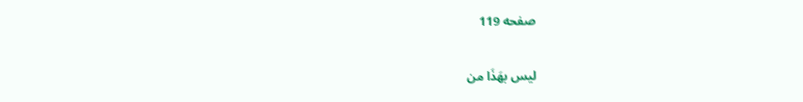صفحه 119

ليس بهَذَا من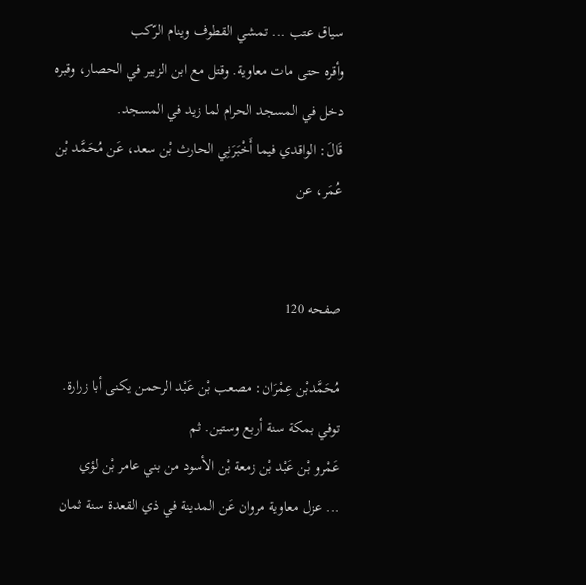سياق عتب ... تمشي القطوف وينام الرّكب
وأقره حتى مات معاوية. وقتل مع ابن الزبير في الحصار، وقبره دخل في المسجد الحرام لما زيد في المسجد.
قَالَ: الواقدي فيما أَخْبَرَنِي الحارث بْن سعد، عَن مُحَمَّد بْن عُمَر، عن


صفحه 120

مُحَمَّدبْن عِمْرَان: مصعب بْن عَبْد الرحمن يكنى أبا زرارة. توفي بمكة سنة أربع وستين. ثم
عَمْرو بْن عَبْد بْن زمعة بْن الأسود من بني عامر بْن لؤي
... عزل معاوية مروان عَن المدينة في ذي القعدة سنة ثمان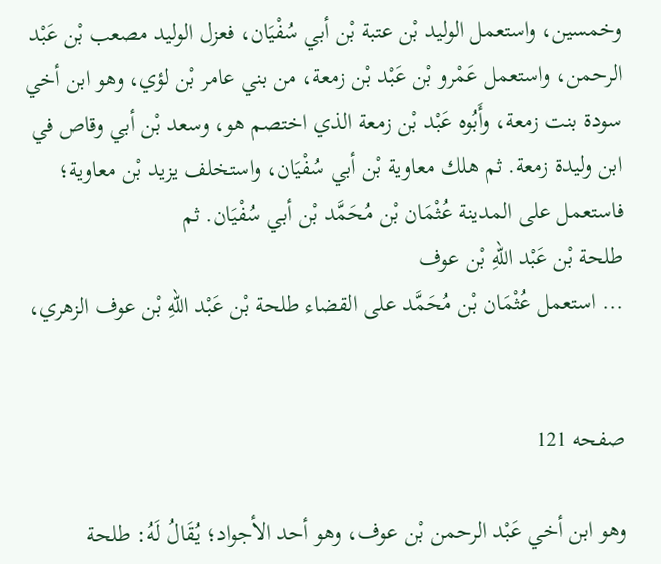وخمسين، واستعمل الوليد بْن عتبة بْن أبي سُفْيَان، فعزل الوليد مصعب بْن عَبْد الرحمن، واستعمل عَمْرو بْن عَبْد بْن زمعة، من بني عامر بْن لؤي، وهو ابن أخي سودة بنت زمعة، وأَبُوه عَبْد بْن زمعة الذي اختصم هو، وسعد بْن أبي وقاص في ابن وليدة زمعة. ثم هلك معاوية بْن أبي سُفْيَان، واستخلف يزيد بْن معاوية؛ فاستعمل على المدينة عُثْمَان بْن مُحَمَّد بْن أبي سُفْيَان. ثم
طلحة بْن عَبْد اللهِ بْن عوف
... استعمل عُثْمَان بْن مُحَمَّد على القضاء طلحة بْن عَبْد اللهِ بْن عوف الزهري،


صفحه 121

وهو ابن أخي عَبْد الرحمن بْن عوف، وهو أحد الأجواد؛ يُقَالُ لَهُ: طلحة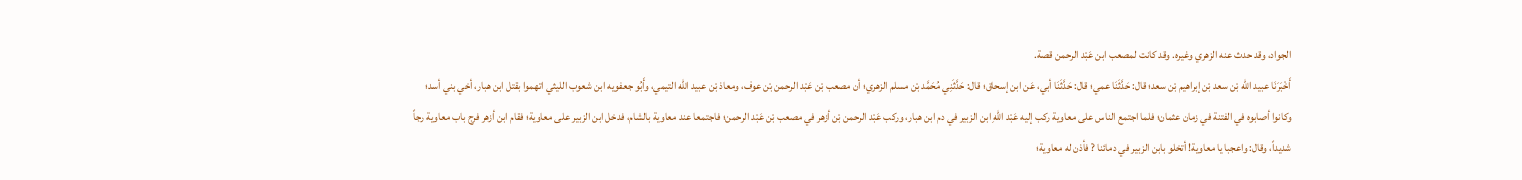الجواد، وقد حدث عنه الزهري وغيره. وقد كانت لمصعب ابن عَبْد الرحمن قصة.
أَخْبَرَنَا عبيد الله بْن سعد بْن إبراهيم بْن سعد؛ قال: حَدَّثَنَا عمي؛ قال: حَدَّثَنَا أبي، عَن ابن إسحاق؛ قال: حَدَّثَنِي مُحَمَّد بْن مسلم الزهري؛ أن مصعب بْن عَبْد الرحمن بْن عوف، ومعاذ بْن عبيد الله التيمي، وأَبُو جعفويه ابن شعوب الليثي اتهموا بقتل ابن هبار، أخي بني أسد؛ وكانوا أصابوه في الفتنة في زمان عثمان؛ فلما اجتمع الناس على معاوية ركب إليه عَبْد اللهِ ابن الزبير في دم ابن هبار، وركب عَبْد الرحمن بْن أزهر في مصعب بْن عَبْد الرحمن؛ فاجتمعا عند معاوية بالشام، فدخل ابن الزبير على معاوية؛ فقام ابن أزهر فرج باب معاوية رجاً شديداً، وقال: واعجبا يا معاوية! أتخلو بابن الزبير في دمائنا ? فأذن له معاوية؛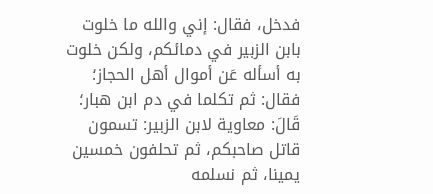فدخل، فقال: إني والله ما خلوت بابن الزبير في دمائكم، ولكن خلوت به أسأله عَن أموال أهل الحجاز؛ فقال: ثم تكلما في دم ابن هبار؛ قَالَ: معاوية لابن الزبير: تسمون قاتل صاحبكم، ثم تحلفون خمسين يمينا، ثم نسلمه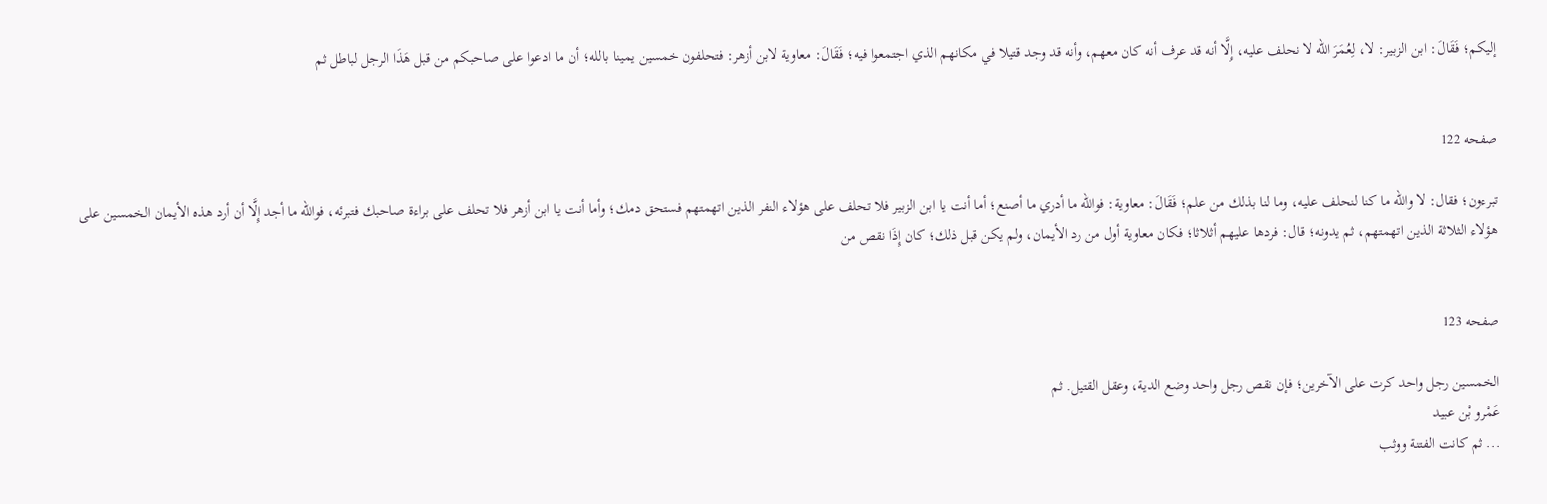إليكم؛ فَقَالَ: ابن الزبير: لا، لِعُمَرَ الله لا نحلف عليه، إِلَّا أنه قد عرف أنه كان معهم، وأنه قد وجد قتيلا في مكانهم الذي اجتمعوا فيه؛ فَقَالَ: معاوية لابن أزهر: فتحلفون خمسين يمينا بالله؛ أن ما ادعوا على صاحبكم من قبل هَذَا الرجل لباطل ثم


صفحه 122

تبرءون؛ فقال: لا والله ما كنا لنحلف عليه، وما لنا بذلك من علم؛ فَقَالَ: معاوية: فوالله ما أدري ما أصنع؛ أما أنت يا ابن الزبير فلا تحلف على هؤلاء النفر الذين اتهمتهم فستحق دمك؛ وأما أنت يا ابن أزهر فلا تحلف على براءة صاحبك فتبرئه، فوالله ما أجد إِلَّا أن أرد هذه الأيمان الخمسين على هؤلاء الثلاثة الذين اتهمتهم، ثم يدونه؛ قال: فردها عليهم أثلاثا؛ فكان معاوية أول من رد الأيمان، ولم يكن قبل ذلك؛ كان إِذَا نقص من


صفحه 123

الخمسين رجل واحد كرت على الآخرين؛ فإن نقص رجل واحد وضع الدية، وعقل القتيل. ثم
عَمْرو بْن عبيد
... ثم كانت الفتنة ووثب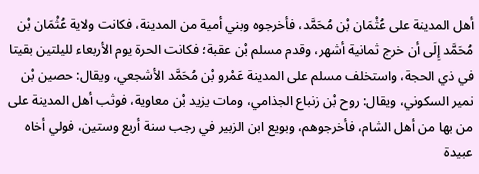أهل المدينة على عُثْمَان بْن مُحَمَّد، فأخرجوه وبني أمية من المدينة، فكانت ولاية عُثْمَان بْن مُحَمَّد إِلَى أن خرج ثمانية أشهر، وقدم مسلم بْن عقبة؛ فكانت الحرة يوم الأربعاء لليلتين بقيتا في ذي الحجة، واستخلف مسلم على المدينة عَمْرو بْن مُحَمَّد الأشجعي، ويقال: حصين بْن نمير السكوني، ويقال: روح بْن زنباع الجذامي، ومات يزيد بْن معاوية، فوثب أهل المدينة على من بها من أهل الشام، فأخرجوهم، وبويع ابن الزبير في رجب سنة أربع وستين، فولي أخاه عبيدة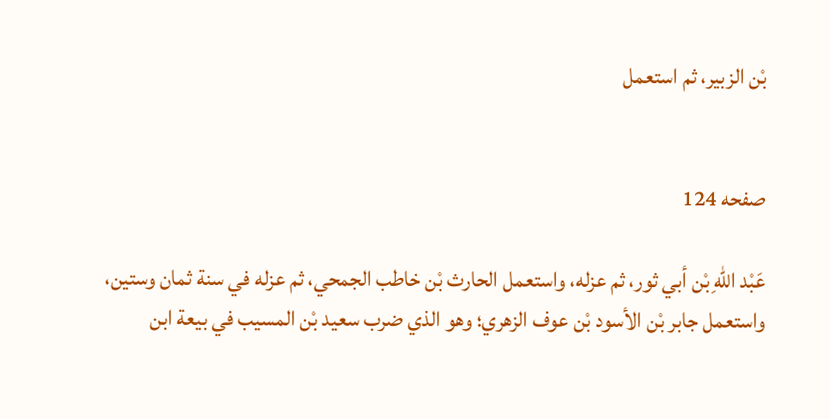بْن الزبير، ثم استعمل


صفحه 124

عَبْد اللهِ بْن أبي ثور، ثم عزله، واستعمل الحارث بْن خاطب الجمحي، ثم عزله في سنة ثمان وستين، واستعمل جابر بْن الأسود بْن عوف الزهري؛ وهو الذي ضرب سعيد بْن المسيب في بيعة ابن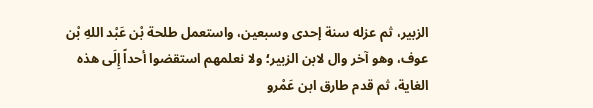الزبير، ثم عزله سنة إحدى وسبعين، واستعمل طلحة بْن عَبْد اللهِ بْن عوف، وهو آخر وال لابن الزبير؛ ولا نعلمهم استقضوا أحداً إِلَى هذه الغاية، ثم قدم طارق ابن عَمْرو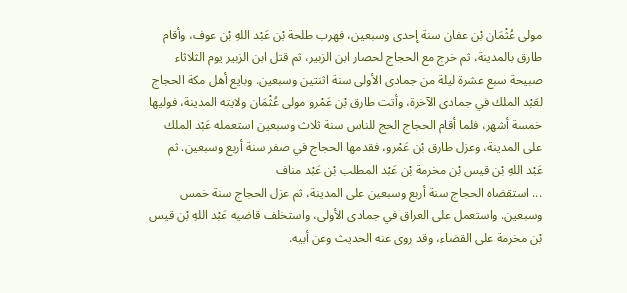مولى عُثْمَان بْن عفان سنة إحدى وسبعين، فهرب طلحة بْن عَبْد اللهِ بْن عوف، وأقام طارق بالمدينة، ثم خرج مع الحجاج لحصار ابن الزبير، ثم قتل ابن الزبير يوم الثلاثاء صبيحة سبع عشرة ليلة من جمادى الأولى سنة اثنتين وسبعين. وبايع أهل مكة الحجاج لعَبْد الملك في جمادى الآخرة، وأتت طارق بْن عَمْرو مولى عُثْمَان ولايته المدينة، فوليها خمسة أشهر، فلما أقام الحجاج الحج للناس سنة ثلاث وسبعين استعمله عَبْد الملك على المدينة، وعزل طارق بْن عَمْرو، فقدمها الحجاج في صفر سنة أربع وسبعين. ثم
عَبْد اللهِ بْن قيس بْن مخرمة بْن عَبْد المطلب بْن عَبْد مناف
... استقضاه الحجاج سنة أربع وسبعين على المدينة، ثم عزل الحجاج سنة خمس وسبعين. واستعمل على العراق في جمادى الأولى، واستخلف قاضيه عَبْد اللهِ بْن قيس بْن مخرمة على القضاء، وقد روى عنه الحديث وعن أبيه.